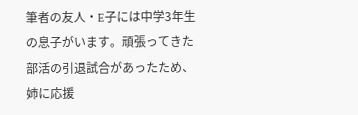筆者の友人・E子には中学3年生の息子がいます。頑張ってきた部活の引退試合があったため、姉に応援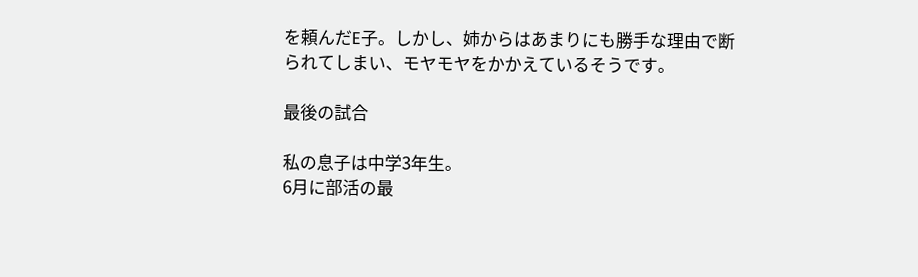を頼んだE子。しかし、姉からはあまりにも勝手な理由で断られてしまい、モヤモヤをかかえているそうです。

最後の試合

私の息子は中学3年生。
6月に部活の最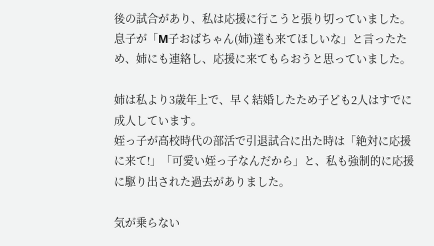後の試合があり、私は応援に行こうと張り切っていました。
息子が「M子おばちゃん(姉)達も来てほしいな」と言ったため、姉にも連絡し、応援に来てもらおうと思っていました。

姉は私より3歳年上で、早く結婚したため子ども2人はすでに成人しています。
姪っ子が高校時代の部活で引退試合に出た時は「絶対に応援に来て!」「可愛い姪っ子なんだから」と、私も強制的に応援に駆り出された過去がありました。

気が乗らない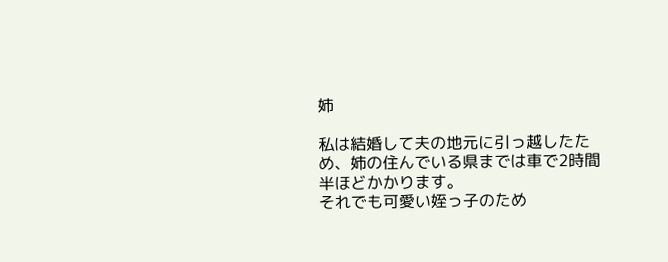姉

私は結婚して夫の地元に引っ越したため、姉の住んでいる県までは車で2時間半ほどかかります。
それでも可愛い姪っ子のため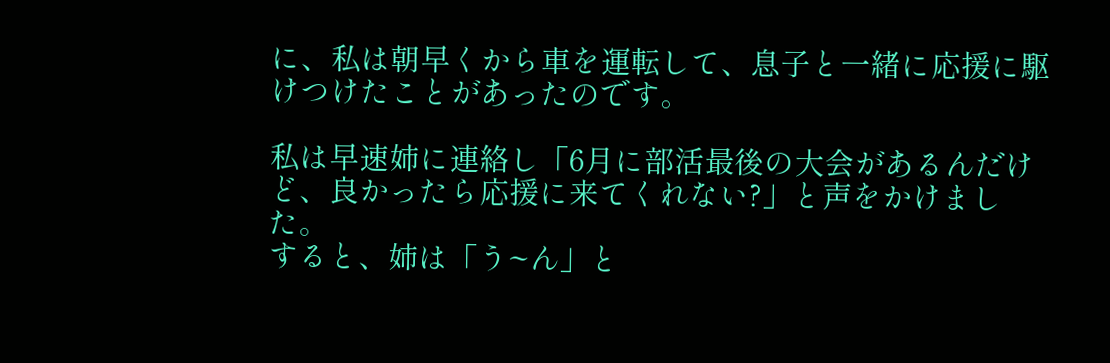に、私は朝早くから車を運転して、息子と一緒に応援に駆けつけたことがあったのです。

私は早速姉に連絡し「6月に部活最後の大会があるんだけど、良かったら応援に来てくれない?」と声をかけました。
すると、姉は「う~ん」と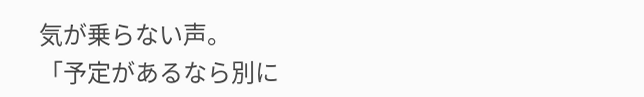気が乗らない声。
「予定があるなら別に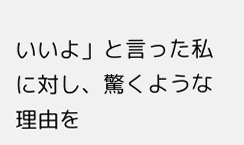いいよ」と言った私に対し、驚くような理由を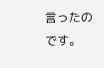言ったのです。